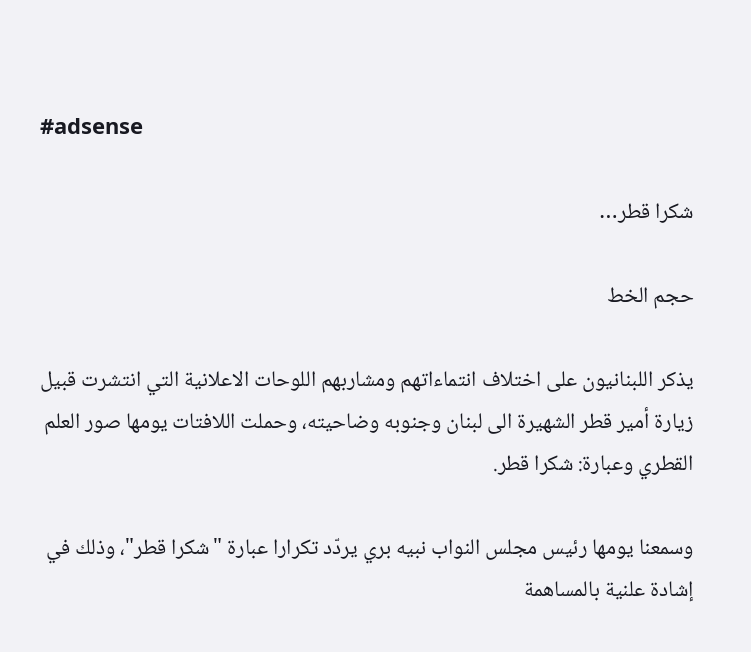#adsense

شكرا قطر…

حجم الخط

يذكر اللبنانيون على اختلاف انتماءاتهم ومشاربهم اللوحات الاعلانية التي انتشرت قبيل زيارة أمير قطر الشهيرة الى لبنان وجنوبه وضاحيته، وحملت اللافتات يومها صور العلم القطري وعبارة: شكرا قطر.

وسمعنا يومها رئيس مجلس النواب نبيه بري يردّد تكرارا عبارة "شكرا قطر"، وذلك في إشادة علنية بالمساهمة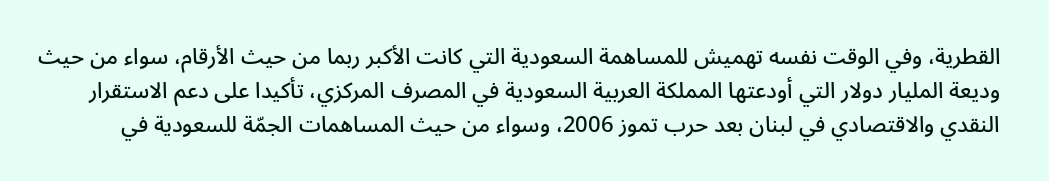القطرية، وفي الوقت نفسه تهميش للمساهمة السعودية التي كانت الأكبر ربما من حيث الأرقام، سواء من حيث وديعة المليار دولار التي أودعتها المملكة العربية السعودية في المصرف المركزي، تأكيدا على دعم الاستقرار النقدي والاقتصادي في لبنان بعد حرب تموز 2006، وسواء من حيث المساهمات الجمّة للسعودية في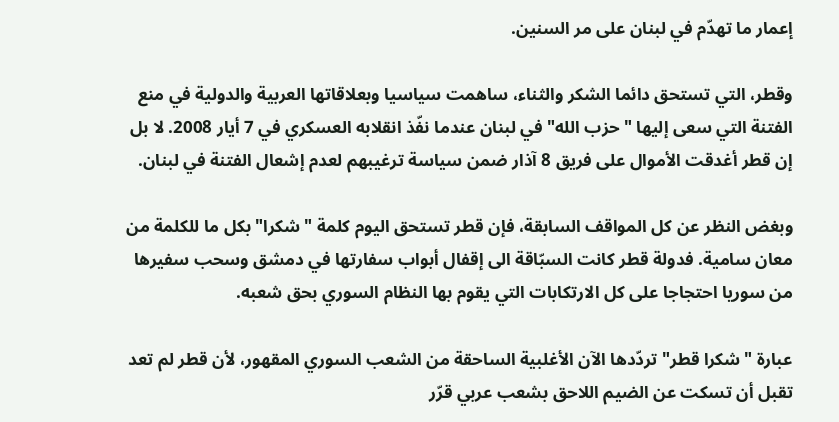إعمار ما تهدّم في لبنان على مر السنين.

وقطر، التي تستحق دائما الشكر والثناء، ساهمت سياسيا وبعلاقاتها العربية والدولية في منع الفتنة التي سعى إليها "حزب الله" في لبنان عندما نفّذ انقلابه العسكري في 7 أيار 2008. لا بل إن قطر أغدقت الأموال على فريق 8 آذار ضمن سياسة ترغيبهم لعدم إشعال الفتنة في لبنان.

وبغض النظر عن كل المواقف السابقة، فإن قطر تستحق اليوم كلمة "شكرا" بكل ما للكلمة من معان سامية. فدولة قطر كانت السبّاقة الى إقفال أبواب سفارتها في دمشق وسحب سفيرها من سوريا احتجاجا على كل الارتكابات التي يقوم بها النظام السوري بحق شعبه.

عبارة "شكرا قطر" تردّدها الآن الأغلبية الساحقة من الشعب السوري المقهور، لأن قطر لم تعد تقبل أن تسكت عن الضيم اللاحق بشعب عربي قرّر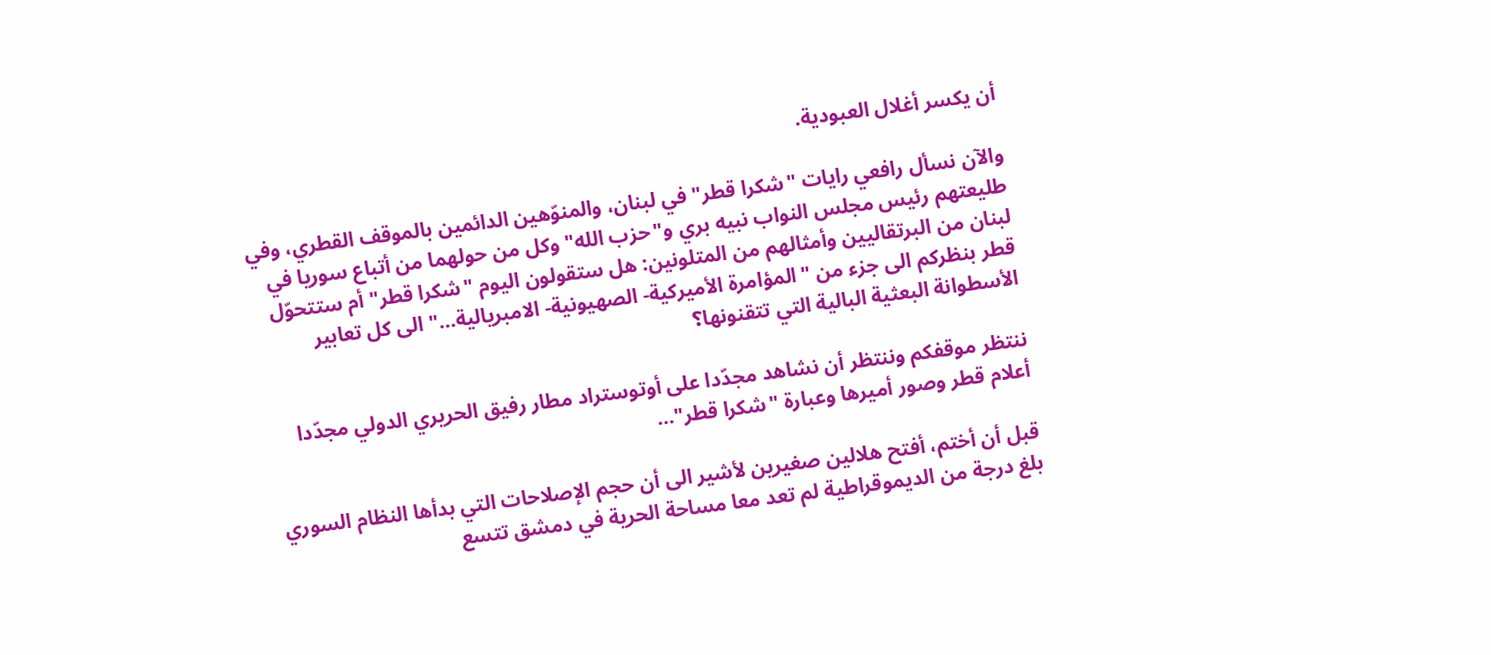أن يكسر أغلال العبودية.

والآن نسأل رافعي رايات "شكرا قطر" في لبنان، والمنوّهين الدائمين بالموقف القطري، وفي طليعتهم رئيس مجلس النواب نبيه بري و"حزب الله" وكل من حولهما من أتباع سوريا في لبنان من البرتقاليين وأمثالهم من المتلونين: هل ستقولون اليوم "شكرا قطر" أم ستتحوّل قطر بنظركم الى جزء من "المؤامرة الأميركية- الصهيونية- الامبريالية…" الى كل تعابير الأسطوانة البعثية البالية التي تتقنونها؟

ننتظر موقفكم وننتظر أن نشاهد مجدّدا على أوتوستراد مطار رفيق الحريري الدولي مجدّدا أعلام قطر وصور أميرها وعبارة "شكرا قطر"…

قبل أن أختم، أفتح هلالين صغيرين لأشير الى أن حجم الإصلاحات التي بدأها النظام السوري بلغ درجة من الديموقراطية لم تعد معا مساحة الحرية في دمشق تتسع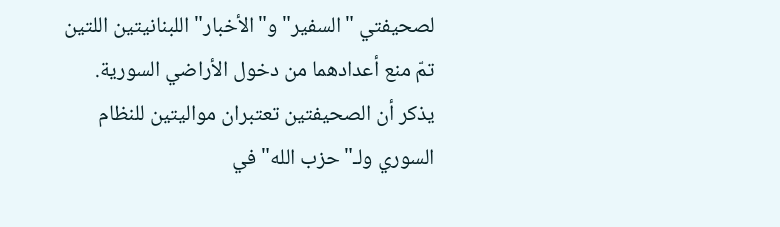لصحيفتي "السفير" و"الأخبار" اللبنانيتين اللتين تمّ منع أعدادهما من دخول الأراضي السورية. يذكر أن الصحيفتين تعتبران مواليتين للنظام السوري ولـ"حزب الله" في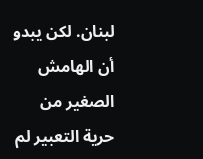لبنان. لكن يبدو أن الهامش الصغير من حرية التعبير لم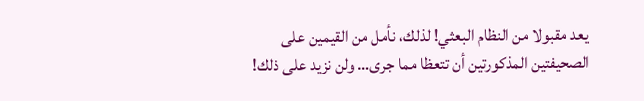يعد مقبولا من النظام البعثي! لذلك، نأمل من القيمين على الصحيفتين المذكورتين أن تتعظا مما جرى… ولن نزيد على ذلك!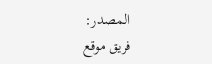المصدر:
فريق موقع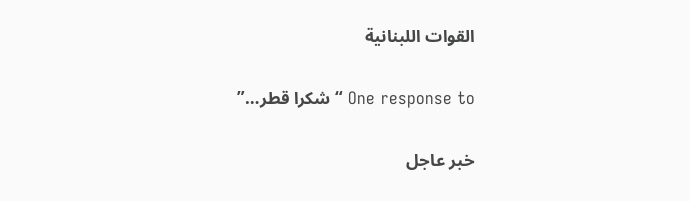القوات اللبنانية

One response to “شكرا قطر…”

خبر عاجل